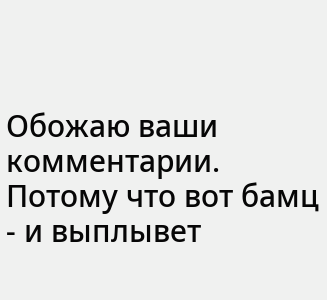Обожаю ваши комментарии. Потому что вот бамц - и выплывет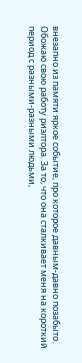внезапно из памяти яркое событие, про которое давным-давно позабыто.
Обожаю свою работу риэлтора. За то, что она сталкивает меня на короткий период с разными-разными людьми,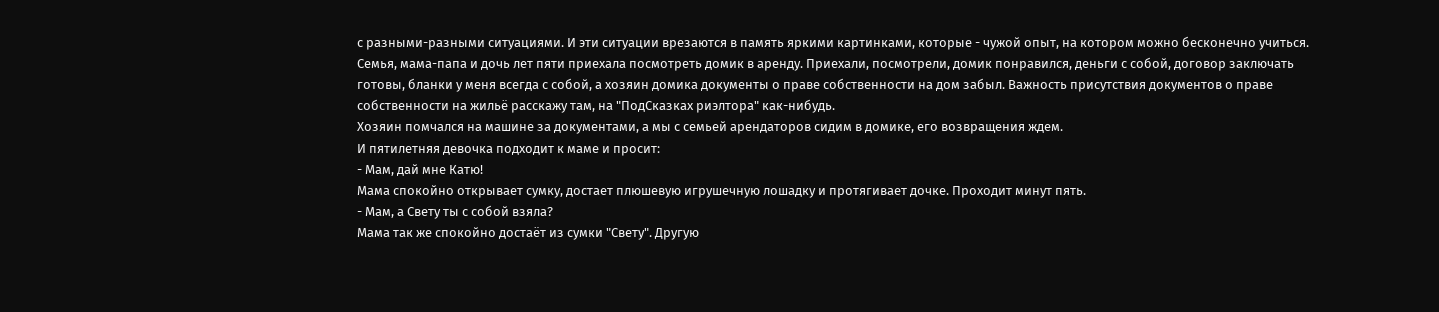с разными-разными ситуациями. И эти ситуации врезаются в память яркими картинками, которые - чужой опыт, на котором можно бесконечно учиться.
Семья, мама-папа и дочь лет пяти приехала посмотреть домик в аренду. Приехали, посмотрели, домик понравился, деньги с собой, договор заключать готовы, бланки у меня всегда с собой, а хозяин домика документы о праве собственности на дом забыл. Важность присутствия документов о праве собственности на жильё расскажу там, на "ПодСказках риэлтора" как-нибудь.
Хозяин помчался на машине за документами, а мы с семьей арендаторов сидим в домике, его возвращения ждем.
И пятилетняя девочка подходит к маме и просит:
- Мам, дай мне Катю!
Мама спокойно открывает сумку, достает плюшевую игрушечную лошадку и протягивает дочке. Проходит минут пять.
- Мам, а Свету ты с собой взяла?
Мама так же спокойно достаёт из сумки "Свету". Другую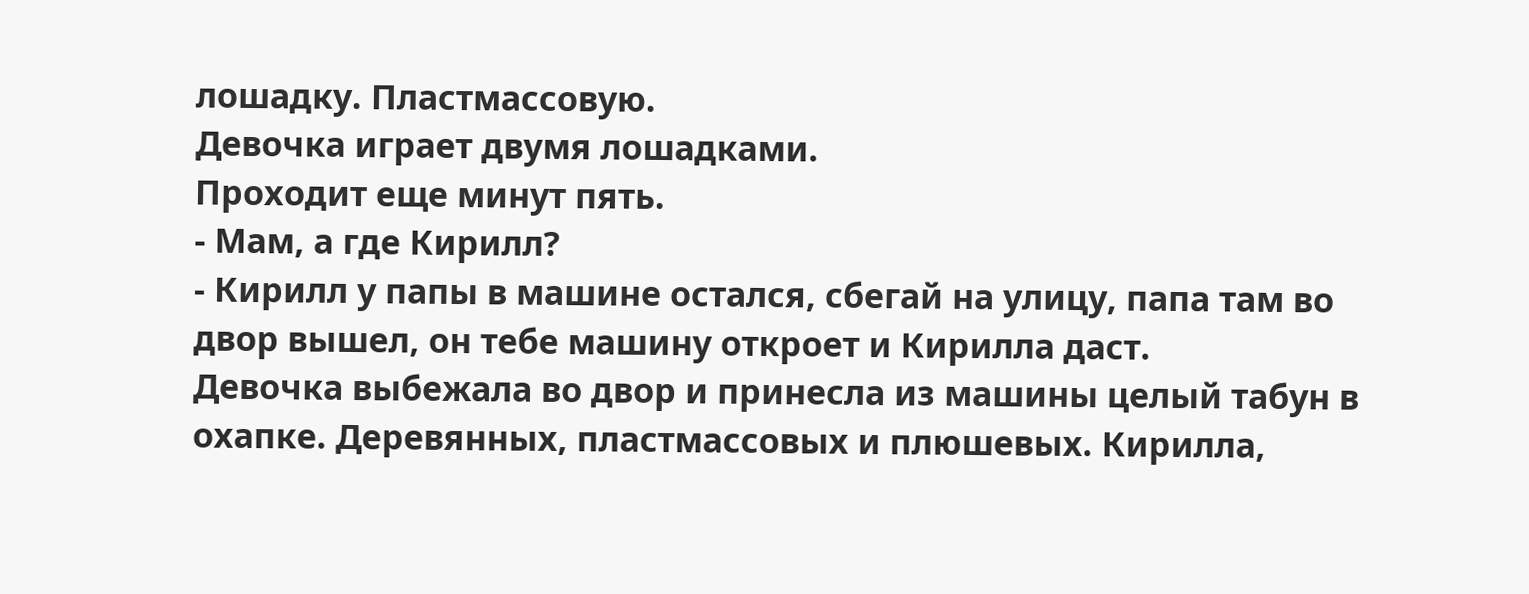лошадку. Пластмассовую.
Девочка играет двумя лошадками.
Проходит еще минут пять.
- Мам, а где Кирилл?
- Кирилл у папы в машине остался, сбегай на улицу, папа там во двор вышел, он тебе машину откроет и Кирилла даст.
Девочка выбежала во двор и принесла из машины целый табун в охапке. Деревянных, пластмассовых и плюшевых. Кирилла,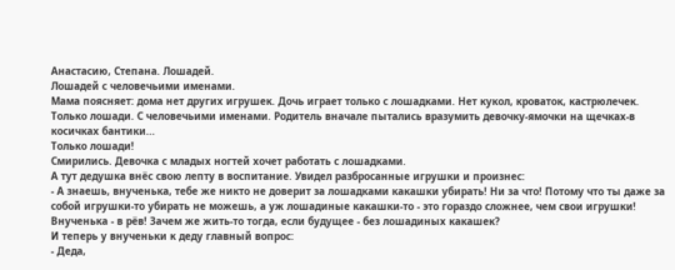Анастасию, Степана. Лошадей.
Лошадей с человечьими именами.
Мама поясняет: дома нет других игрушек. Дочь играет только с лошадками. Нет кукол, кроваток, кастрюлечек. Только лошади. С человечьими именами. Родитель вначале пытались вразумить девочку-ямочки на щечках-в косичках бантики...
Только лошади!
Смирились. Девочка с младых ногтей хочет работать с лошадками.
А тут дедушка внёс свою лепту в воспитание. Увидел разбросанные игрушки и произнес:
- А знаешь, внученька, тебе же никто не доверит за лошадками какашки убирать! Ни за что! Потому что ты даже за собой игрушки-то убирать не можешь, а уж лошадиные какашки-то - это гораздо сложнее, чем свои игрушки!
Внученька - в рёв! Зачем же жить-то тогда, если будущее - без лошадиных какашек?
И теперь у внученьки к деду главный вопрос:
- Деда,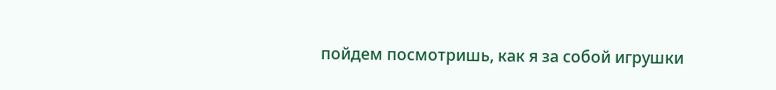пойдем посмотришь, как я за собой игрушки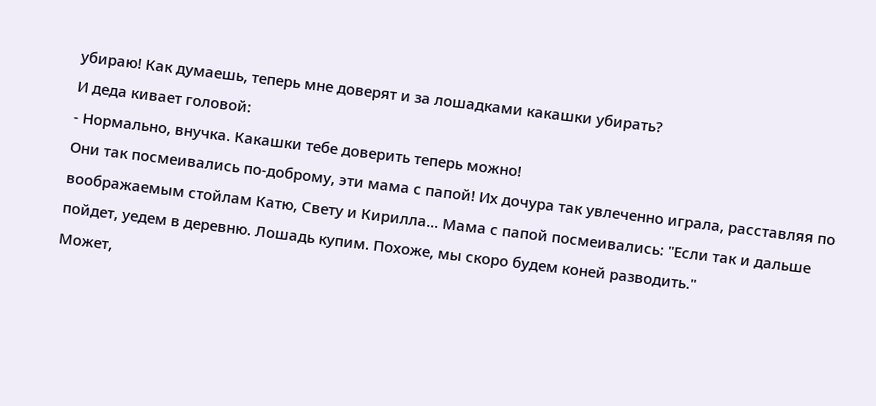убираю! Как думаешь, теперь мне доверят и за лошадками какашки убирать?
И деда кивает головой:
- Нормально, внучка. Какашки тебе доверить теперь можно!
Они так посмеивались по-доброму, эти мама с папой! Их дочура так увлеченно играла, расставляя по воображаемым стойлам Катю, Свету и Кирилла... Мама с папой посмеивались: "Если так и дальше пойдет, уедем в деревню. Лошадь купим. Похоже, мы скоро будем коней разводить."
Может,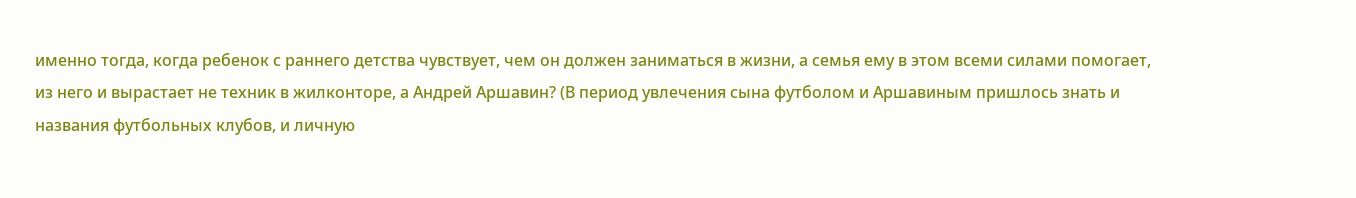именно тогда, когда ребенок с раннего детства чувствует, чем он должен заниматься в жизни, а семья ему в этом всеми силами помогает, из него и вырастает не техник в жилконторе, а Андрей Аршавин? (В период увлечения сына футболом и Аршавиным пришлось знать и названия футбольных клубов, и личную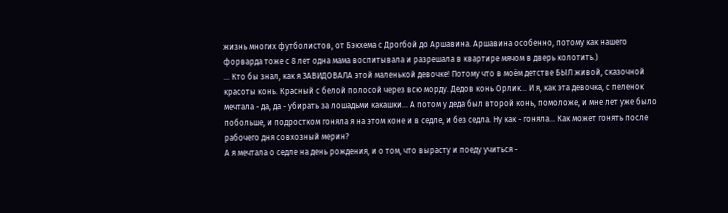жизнь многих футболистов, от Бэкхема с Дрогбой до Аршавина. Аршавина особенно, потому как нашего форварда тоже с 8 лет одна мама воспитывала и разрешала в квартире мячом в дверь колотить.)
... Кто бы знал, как я ЗАВИДОВАЛА этой маленькой девочке! Потому что в моём детстве БЫЛ живой, сказочной красоты конь. Красный с белой полосой через всю морду. Дедов конь Орлик... И я, как эта девочка, с пеленок мечтала - да, да - убирать за лошадьми какашки... А потом у деда был второй конь, помоложе, и мне лет уже было побольше, и подростком гоняла я на этом коне и в седле, и без седла. Ну как - гоняла... Как может гонять после рабочего дня совхозный мерин?
А я мечтала о седле на день рождения, и о том, что вырасту и поеду учиться -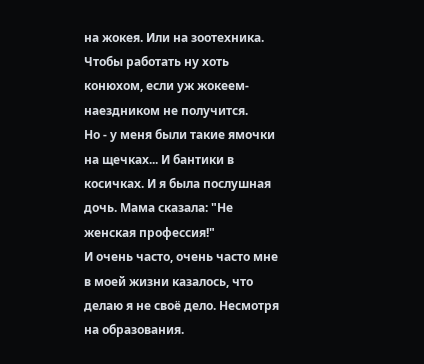на жокея. Или на зоотехника. Чтобы работать ну хоть конюхом, если уж жокеем-наездником не получится.
Но - у меня были такие ямочки на щечках... И бантики в косичках. И я была послушная дочь. Мама сказала: "Не женская профессия!"
И очень часто, очень часто мне в моей жизни казалось, что делаю я не своё дело. Несмотря на образования.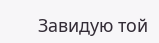Завидую той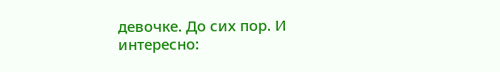девочке. До сих пор. И интересно: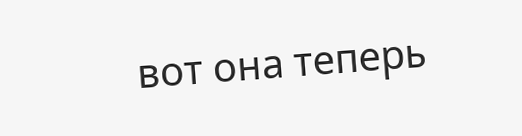вот она теперь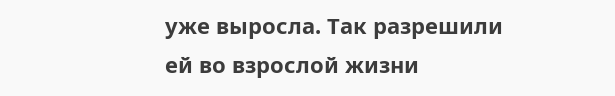уже выросла. Так разрешили ей во взрослой жизни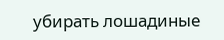убирать лошадиные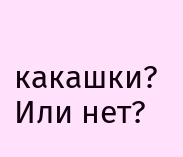какашки? Или нет?